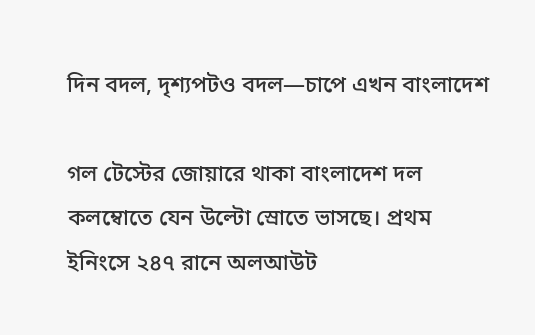দিন বদল, দৃশ্যপটও বদল—চাপে এখন বাংলাদেশ

গল টেস্টের জোয়ারে থাকা বাংলাদেশ দল কলম্বোতে যেন উল্টো স্রোতে ভাসছে। প্রথম ইনিংসে ২৪৭ রানে অলআউট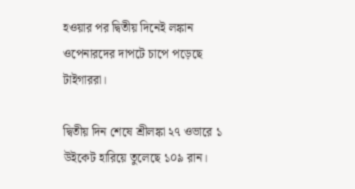হওয়ার পর দ্বিতীয় দিনেই লঙ্কান ওপেনারদের দাপটে চাপে পড়েছে টাইগাররা।

দ্বিতীয় দিন শেষে শ্রীলঙ্কা ২৭ ওভারে ১ উইকেট হারিয়ে তুলেছে ১০৯ রান।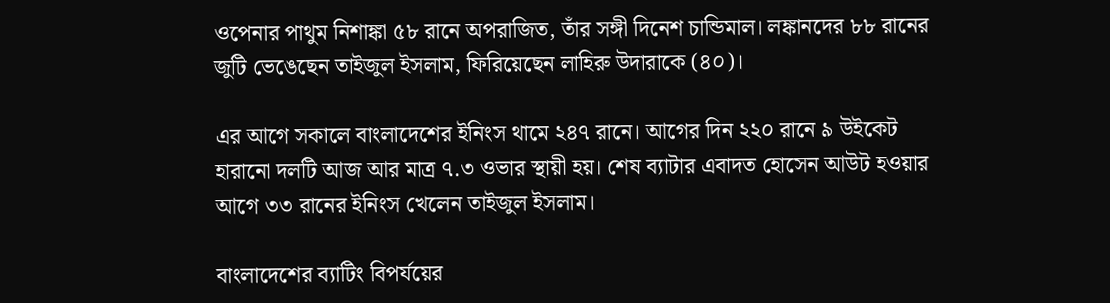ওপেনার পাথুম নিশাঙ্কা ৫৮ রানে অপরাজিত, তাঁর সঙ্গী দিনেশ চান্ডিমাল। লঙ্কানদের ৮৮ রানের জুটি ভেঙেছেন তাইজুল ইসলাম, ফিরিয়েছেন লাহিরু উদারাকে (৪০)।

এর আগে সকালে বাংলাদেশের ইনিংস থামে ২৪৭ রানে। আগের দিন ২২০ রানে ৯ উইকেট হারানো দলটি আজ আর মাত্র ৭.৩ ওভার স্থায়ী হয়। শেষ ব্যাটার এবাদত হোসেন আউট হওয়ার আগে ৩৩ রানের ইনিংস খেলেন তাইজুল ইসলাম।

বাংলাদেশের ব্যাটিং বিপর্যয়ের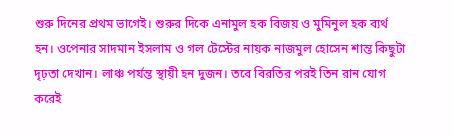শুরু দিনের প্রথম ভাগেই। শুরুর দিকে এনামুল হক বিজয় ও মুমিনুল হক ব্যর্থ হন। ওপেনার সাদমান ইসলাম ও গল টেস্টের নায়ক নাজমুল হোসেন শান্ত কিছুটা দৃঢ়তা দেখান। লাঞ্চ পর্যন্ত স্থায়ী হন দুজন। তবে বিরতির পরই তিন রান যোগ করেই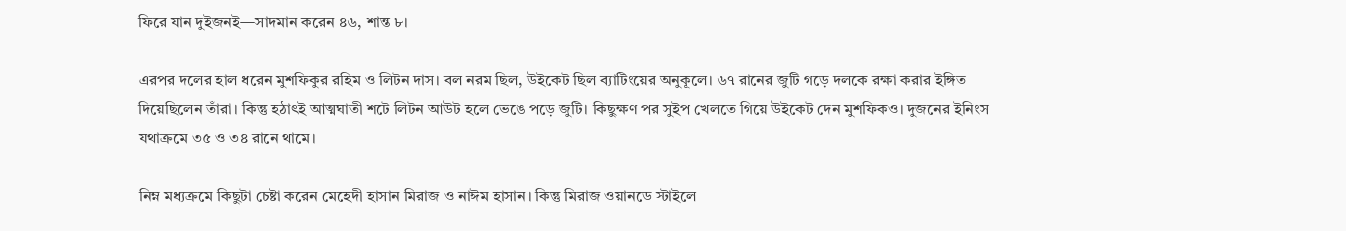ফিরে যান দুইজনই—সাদমান করেন ৪৬, শান্ত ৮।

এরপর দলের হাল ধরেন মুশফিকুর রহিম ও লিটন দাস। বল নরম ছিল, উইকেট ছিল ব্যাটিংয়ের অনুকূলে। ৬৭ রানের জুটি গড়ে দলকে রক্ষা করার ইঙ্গিত দিয়েছিলেন তাঁরা। কিন্তু হঠাৎই আত্মঘাতী শটে লিটন আউট হলে ভেঙে পড়ে জুটি। কিছুক্ষণ পর সুইপ খেলতে গিয়ে উইকেট দেন মুশফিকও। দুজনের ইনিংস যথাক্রমে ৩৫ ও ৩৪ রানে থামে।

নিম্ন মধ্যক্রমে কিছুটা চেষ্টা করেন মেহেদী হাসান মিরাজ ও নাঈম হাসান। কিন্তু মিরাজ ওয়ানডে স্টাইলে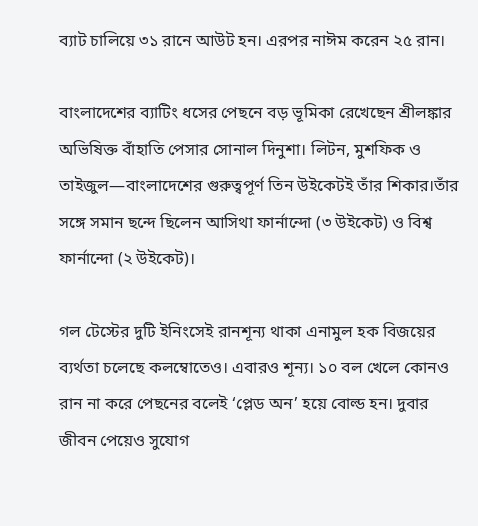ব্যাট চালিয়ে ৩১ রানে আউট হন। এরপর নাঈম করেন ২৫ রান।

বাংলাদেশের ব্যাটিং ধসের পেছনে বড় ভূমিকা রেখেছেন শ্রীলঙ্কার অভিষিক্ত বাঁহাতি পেসার সোনাল দিনুশা। লিটন, মুশফিক ও তাইজুল—বাংলাদেশের গুরুত্বপূর্ণ তিন উইকেটই তাঁর শিকার।তাঁর সঙ্গে সমান ছন্দে ছিলেন আসিথা ফার্নান্দো (৩ উইকেট) ও বিশ্ব ফার্নান্দো (২ উইকেট)।

গল টেস্টের দুটি ইনিংসেই রানশূন্য থাকা এনামুল হক বিজয়ের ব্যর্থতা চলেছে কলম্বোতেও। এবারও শূন্য। ১০ বল খেলে কোনও রান না করে পেছনের বলেই ‘প্লেড অন’ হয়ে বোল্ড হন। দুবার জীবন পেয়েও সুযোগ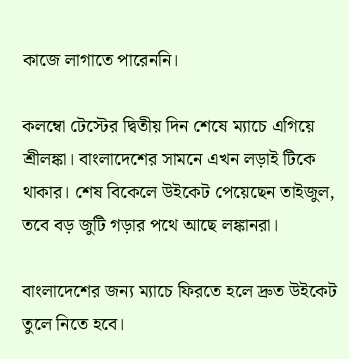কাজে লাগাতে পারেননি।

কলম্বো টেস্টের দ্বিতীয় দিন শেষে ম্যাচে এগিয়ে শ্রীলঙ্কা। বাংলাদেশের সামনে এখন লড়াই টিকে থাকার। শেষ বিকেলে উইকেট পেয়েছেন তাইজুল, তবে বড় জুটি গড়ার পথে আছে লঙ্কানরা।

বাংলাদেশের জন্য ম্যাচে ফিরতে হলে দ্রুত উইকেট তুলে নিতে হবে।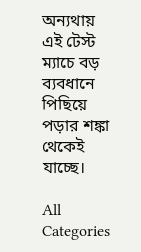অন্যথায় এই টেস্ট ম্যাচে বড় ব্যবধানে পিছিয়ে পড়ার শঙ্কা থেকেই যাচ্ছে।

All Categories